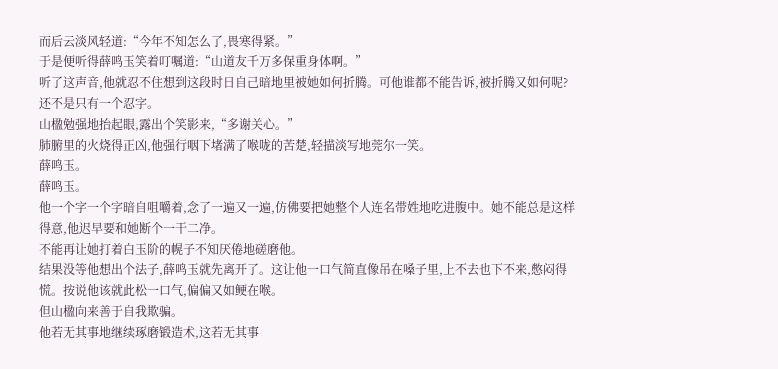而后云淡风轻道:“今年不知怎么了,畏寒得紧。”
于是便听得薛鸣玉笑着叮嘱道:“山道友千万多保重身体啊。”
听了这声音,他就忍不住想到这段时日自己暗地里被她如何折腾。可他谁都不能告诉,被折腾又如何呢?还不是只有一个忍字。
山楹勉强地抬起眼,露出个笑影来,“多谢关心。”
肺腑里的火烧得正凶,他强行咽下堵满了喉咙的苦楚,轻描淡写地莞尔一笑。
薛鸣玉。
薛鸣玉。
他一个字一个字暗自咀嚼着,念了一遍又一遍,仿佛要把她整个人连名带姓地吃进腹中。她不能总是这样得意,他迟早要和她断个一干二净。
不能再让她打着白玉阶的幌子不知厌倦地磋磨他。
结果没等他想出个法子,薛鸣玉就先离开了。这让他一口气简直像吊在嗓子里,上不去也下不来,憋闷得慌。按说他该就此松一口气,偏偏又如鲠在喉。
但山楹向来善于自我欺骗。
他若无其事地继续琢磨锻造术,这若无其事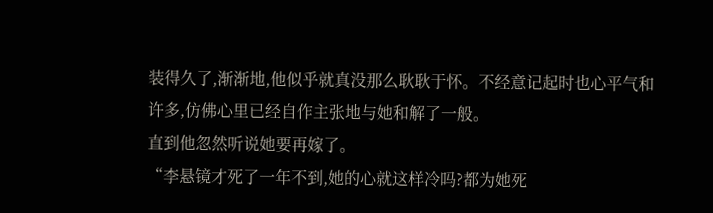装得久了,渐渐地,他似乎就真没那么耿耿于怀。不经意记起时也心平气和许多,仿佛心里已经自作主张地与她和解了一般。
直到他忽然听说她要再嫁了。
“李悬镜才死了一年不到,她的心就这样冷吗?都为她死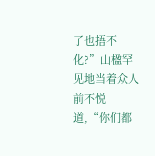了也捂不化?”山楹罕见地当着众人前不悦道,“你们都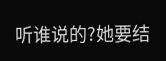听谁说的?她要结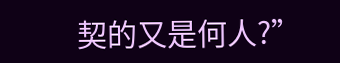契的又是何人?”